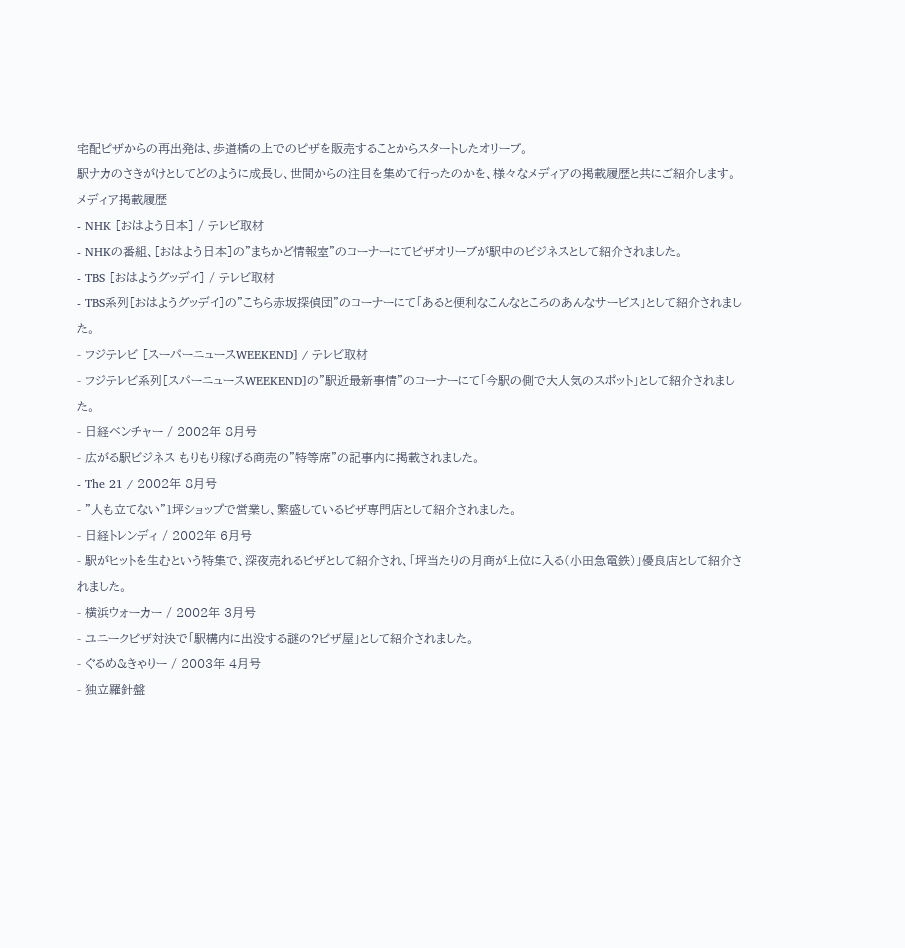宅配ピザからの再出発は、歩道橋の上でのピザを販売することからスタートしたオリーブ。
駅ナカのさきがけとしてどのように成長し、世間からの注目を集めて行ったのかを、様々なメディアの掲載履歴と共にご紹介します。
メディア掲載履歴
- NHK [おはよう日本] / テレビ取材
- NHKの番組、[おはよう日本]の”まちかど情報室”のコーナーにてピザオリーブが駅中のビジネスとして紹介されました。
- TBS [おはようグッデイ] / テレビ取材
- TBS系列[おはようグッデイ]の”こちら赤坂探偵団”のコーナーにて「あると便利なこんなところのあんなサービス」として紹介されました。
- フジテレビ [スーパーニュースWEEKEND] / テレビ取材
- フジテレビ系列[スパーニュースWEEKEND]の”駅近最新事情”のコーナーにて「今駅の側で大人気のスポット」として紹介されました。
- 日経ベンチャー / 2002年 8月号
- 広がる駅ビジネス もりもり稼げる商売の”特等席”の記事内に掲載されました。
- The 21 / 2002年 8月号
- ”人も立てない”1坪ショップで営業し、繁盛しているピザ専門店として紹介されました。
- 日経トレンディ / 2002年 6月号
- 駅がヒットを生むという特集で、深夜売れるピザとして紹介され、「坪当たりの月商が上位に入る(小田急電鉄)」優良店として紹介されました。
- 横浜ウォーカー / 2002年 3月号
- ユニークピザ対決で「駅構内に出没する謎の?ピザ屋」として紹介されました。
- ぐるめ&きゃりー / 2003年 4月号
- 独立羅針盤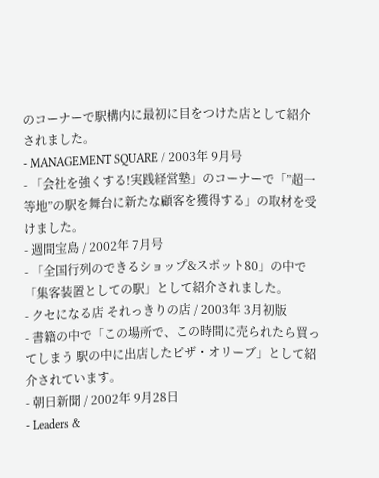のコーナーで駅構内に最初に目をつけた店として紹介されました。
- MANAGEMENT SQUARE / 2003年 9月号
- 「会社を強くする!実践経営塾」のコーナーで「”超一等地”の駅を舞台に新たな顧客を獲得する」の取材を受けました。
- 週間宝島 / 2002年 7月号
- 「全国行列のできるショップ&スポット80」の中で「集客装置としての駅」として紹介されました。
- クセになる店 それっきりの店 / 2003年 3月初版
- 書籍の中で「この場所で、この時間に売られたら買ってしまう 駅の中に出店したピザ・オリーブ」として紹介されています。
- 朝日新聞 / 2002年 9月28日
- Leaders &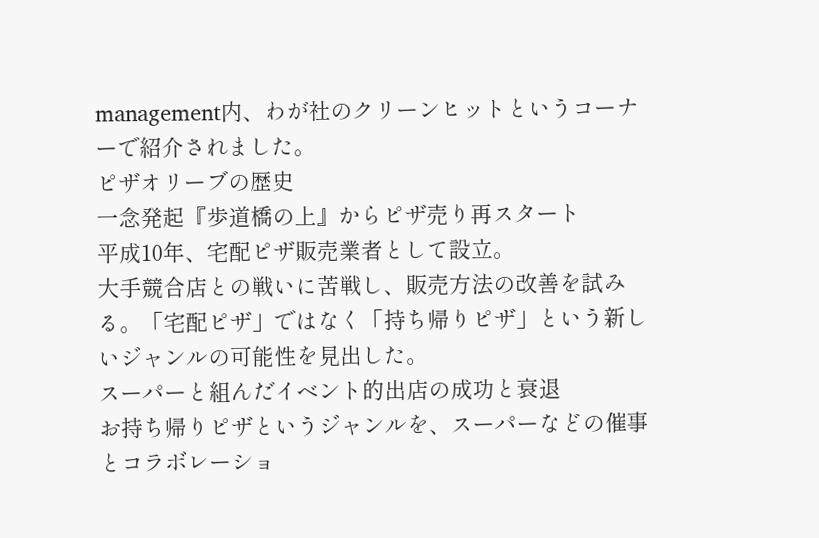management内、わが社のクリーンヒットというコーナーで紹介されました。
ピザオリーブの歴史
一念発起『歩道橋の上』からピザ売り再スタート
平成10年、宅配ピザ販売業者として設立。
大手競合店との戦いに苦戦し、販売方法の改善を試みる。「宅配ピザ」ではなく「持ち帰りピザ」という新しいジャンルの可能性を見出した。
スーパーと組んだイベント的出店の成功と衰退
お持ち帰りピザというジャンルを、スーパーなどの催事とコラボレーショ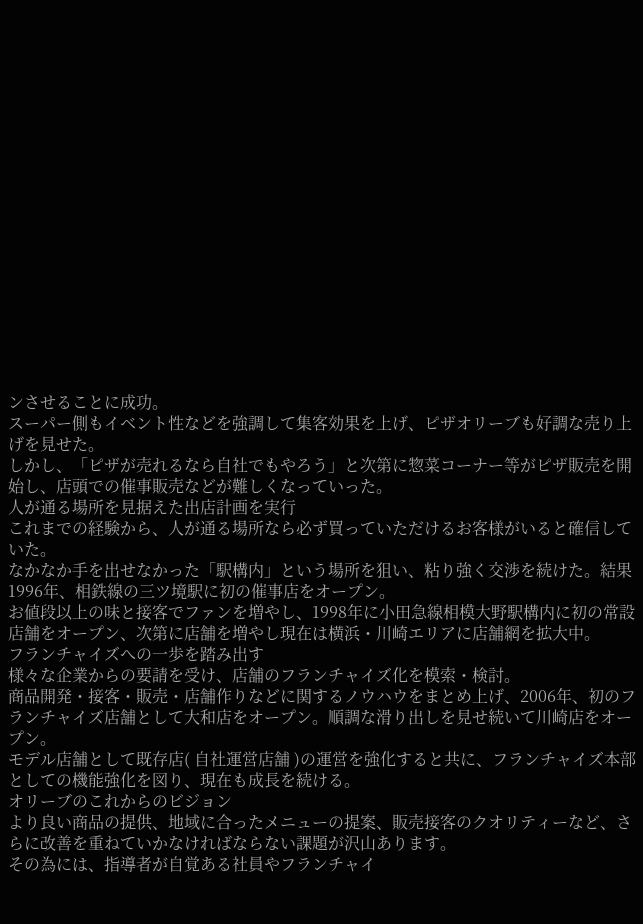ンさせることに成功。
スーパー側もイベント性などを強調して集客効果を上げ、ピザオリーブも好調な売り上げを見せた。
しかし、「ピザが売れるなら自社でもやろう」と次第に惣菜コーナー等がピザ販売を開始し、店頭での催事販売などが難しくなっていった。
人が通る場所を見据えた出店計画を実行
これまでの経験から、人が通る場所なら必ず買っていただけるお客様がいると確信していた。
なかなか手を出せなかった「駅構内」という場所を狙い、粘り強く交渉を続けた。結果1996年、相鉄線の三ツ境駅に初の催事店をオープン。
お値段以上の味と接客でファンを増やし、1998年に小田急線相模大野駅構内に初の常設店舗をオープン、次第に店舗を増やし現在は横浜・川崎エリアに店舗網を拡大中。
フランチャイズへの一歩を踏み出す
様々な企業からの要請を受け、店舗のフランチャイズ化を模索・検討。
商品開発・接客・販売・店舗作りなどに関するノウハウをまとめ上げ、2006年、初のフランチャイズ店舗として大和店をオープン。順調な滑り出しを見せ続いて川崎店をオープン。
モデル店舗として既存店( 自社運営店舗 )の運営を強化すると共に、フランチャイズ本部としての機能強化を図り、現在も成長を続ける。
オリーブのこれからのビジョン
より良い商品の提供、地域に合ったメニューの提案、販売接客のクオリティーなど、さらに改善を重ねていかなければならない課題が沢山あります。
その為には、指導者が自覚ある社員やフランチャイ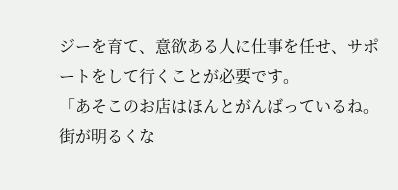ジーを育て、意欲ある人に仕事を任せ、サポートをして行くことが必要です。
「あそこのお店はほんとがんばっているね。街が明るくな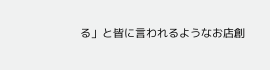る」と皆に言われるようなお店創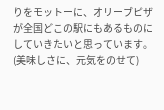りをモットーに、オリーブピザが全国どこの駅にもあるものにしていきたいと思っています。(美味しさに、元気をのせて)